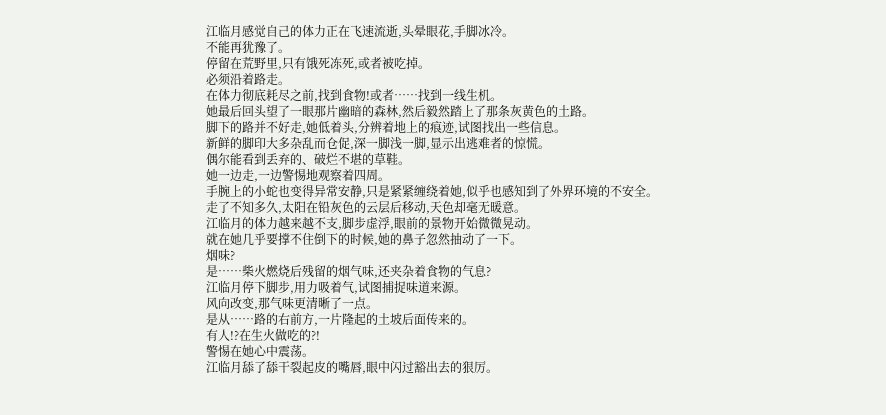江临月感觉自己的体力正在飞速流逝,头晕眼花,手脚冰冷。
不能再犹豫了。
停留在荒野里,只有饿死冻死,或者被吃掉。
必须沿着路走。
在体力彻底耗尽之前,找到食物!或者……找到一线生机。
她最后回头望了一眼那片幽暗的森林,然后毅然踏上了那条灰黄色的土路。
脚下的路并不好走,她低着头,分辨着地上的痕迹,试图找出一些信息。
新鲜的脚印大多杂乱而仓促,深一脚浅一脚,显示出逃难者的惊慌。
偶尔能看到丢弃的、破烂不堪的草鞋。
她一边走,一边警惕地观察着四周。
手腕上的小蛇也变得异常安静,只是紧紧缠绕着她,似乎也感知到了外界环境的不安全。
走了不知多久,太阳在铅灰色的云层后移动,天色却毫无暖意。
江临月的体力越来越不支,脚步虚浮,眼前的景物开始微微晃动。
就在她几乎要撑不住倒下的时候,她的鼻子忽然抽动了一下。
烟味?
是……柴火燃烧后残留的烟气味,还夹杂着食物的气息?
江临月停下脚步,用力吸着气,试图捕捉味道来源。
风向改变,那气味更清晰了一点。
是从……路的右前方,一片隆起的土坡后面传来的。
有人!?在生火做吃的?!
警惕在她心中震荡。
江临月舔了舔干裂起皮的嘴唇,眼中闪过豁出去的狠厉。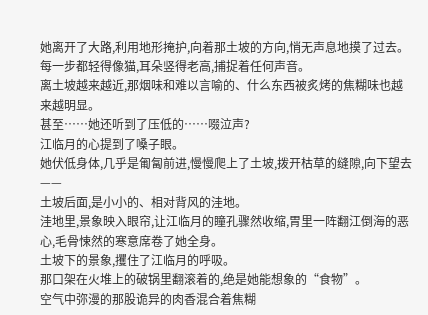她离开了大路,利用地形掩护,向着那土坡的方向,悄无声息地摸了过去。
每一步都轻得像猫,耳朵竖得老高,捕捉着任何声音。
离土坡越来越近,那烟味和难以言喻的、什么东西被炙烤的焦糊味也越来越明显。
甚至……她还听到了压低的……啜泣声?
江临月的心提到了嗓子眼。
她伏低身体,几乎是匍匐前进,慢慢爬上了土坡,拨开枯草的缝隙,向下望去——
土坡后面,是小小的、相对背风的洼地。
洼地里,景象映入眼帘,让江临月的瞳孔骤然收缩,胃里一阵翻江倒海的恶心,毛骨悚然的寒意席卷了她全身。
土坡下的景象,攫住了江临月的呼吸。
那口架在火堆上的破锅里翻滚着的,绝是她能想象的“食物”。
空气中弥漫的那股诡异的肉香混合着焦糊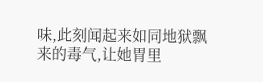味,此刻闻起来如同地狱飘来的毒气,让她胃里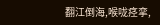翻江倒海,喉咙痉挛,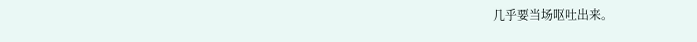几乎要当场呕吐出来。